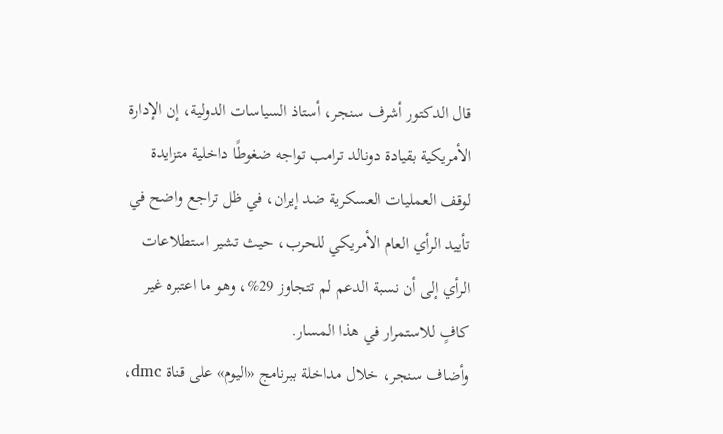قال الدكتور أشرف سنجر، أستاذ السياسات الدولية، إن الإدارة الأمريكية بقيادة دونالد ترامب تواجه ضغوطًا داخلية متزايدة لوقف العمليات العسكرية ضد إيران، في ظل تراجع واضح في تأييد الرأي العام الأمريكي للحرب، حيث تشير استطلاعات الرأي إلى أن نسبة الدعم لم تتجاوز 29%، وهو ما اعتبره غير كافٍ للاستمرار في هذا المسار.
وأضاف سنجر، خلال مداخلة ببرنامج «اليوم» على قناة dmc،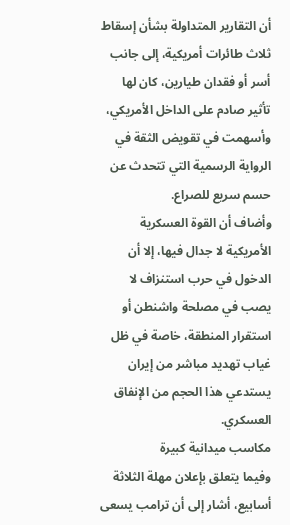أن التقارير المتداولة بشأن إسقاط ثلاث طائرات أمريكية، إلى جانب أسر أو فقدان طيارين، كان لها تأثير صادم على الداخل الأمريكي، وأسهمت في تقويض الثقة في الرواية الرسمية التي تتحدث عن حسم سريع للصراع.
وأضاف أن القوة العسكرية الأمريكية لا جدال فيها، إلا أن الدخول في حرب استنزاف لا يصب في مصلحة واشنطن أو استقرار المنطقة، خاصة في ظل غياب تهديد مباشر من إيران يستدعي هذا الحجم من الإنفاق العسكري.
مكاسب ميدانية كبيرة
وفيما يتعلق بإعلان مهلة الثلاثة أسابيع، أشار إلى أن ترامب يسعى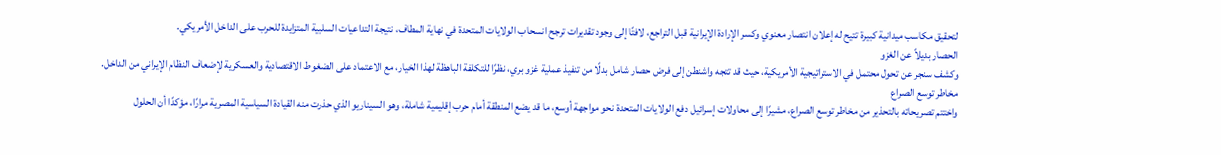لتحقيق مكاسب ميدانية كبيرة تتيح له إعلان انتصار معنوي وكسر الإرادة الإيرانية قبل التراجع، لافتًا إلى وجود تقديرات ترجح انسحاب الولايات المتحدة في نهاية المطاف، نتيجة التداعيات السلبية المتزايدة للحرب على الداخل الأمريكي.
الحصار بديلاً عن الغزو
وكشف سنجر عن تحول محتمل في الاستراتيجية الأمريكية، حيث قد تتجه واشنطن إلى فرض حصار شامل بدلًا من تنفيذ عملية غزو بري، نظرًا للتكلفة الباهظة لهذا الخيار، مع الاعتماد على الضغوط الاقتصادية والعسكرية لإضعاف النظام الإيراني من الداخل.
مخاطر توسع الصراع
واختتم تصريحاته بالتحذير من مخاطر توسع الصراع، مشيرًا إلى محاولات إسرائيل دفع الولايات المتحدة نحو مواجهة أوسع، ما قد يضع المنطقة أمام حرب إقليمية شاملة، وهو السيناريو الذي حذرت منه القيادة السياسية المصرية مرارًا، مؤكدًا أن الحلول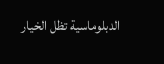الدبلوماسية تظل الخيار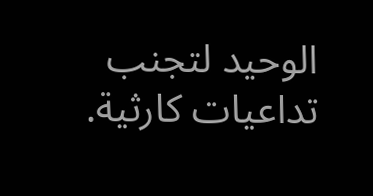الوحيد لتجنب تداعيات كارثية.